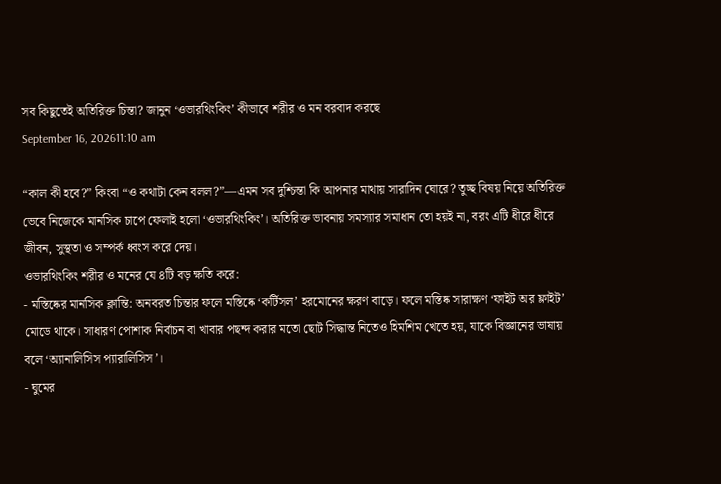সব কিছুতেই অতিরিক্ত চিন্তা? জানুন ‘ওভারথিংকিং’ কীভাবে শরীর ও মন বরবাদ করছে
September 16, 202611:10 am

“কাল কী হবে?” কিংবা “ও কথাটা কেন বলল?”—এমন সব দুশ্চিন্তা কি আপনার মাথায় সারাদিন ঘোরে? তুচ্ছ বিষয় নিয়ে অতিরিক্ত ভেবে নিজেকে মানসিক চাপে ফেলাই হলো ‘ওভারথিংকিং’। অতিরিক্ত ভাবনায় সমস্যার সমাধান তো হয়ই না, বরং এটি ধীরে ধীরে জীবন, সুস্থতা ও সম্পর্ক ধ্বংস করে দেয়।
ওভারথিংকিং শরীর ও মনের যে ৪টি বড় ক্ষতি করে:
- মস্তিষ্কের মানসিক ক্লান্তি: অনবরত চিন্তার ফলে মস্তিষ্কে ‘কর্টিসল’ হরমোনের ক্ষরণ বাড়ে। ফলে মস্তিষ্ক সারাক্ষণ ‘ফাইট অর ফ্লাইট’ মোডে থাকে। সাধারণ পোশাক নির্বাচন বা খাবার পছন্দ করার মতো ছোট সিদ্ধান্ত নিতেও হিমশিম খেতে হয়, যাকে বিজ্ঞানের ভাষায় বলে ‘অ্যানালিসিস প্যারালিসিস’।
- ঘুমের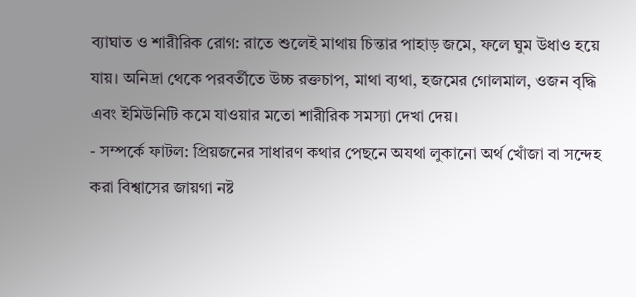ব্যাঘাত ও শারীরিক রোগ: রাতে শুলেই মাথায় চিন্তার পাহাড় জমে, ফলে ঘুম উধাও হয়ে যায়। অনিদ্রা থেকে পরবর্তীতে উচ্চ রক্তচাপ, মাথা ব্যথা, হজমের গোলমাল, ওজন বৃদ্ধি এবং ইমিউনিটি কমে যাওয়ার মতো শারীরিক সমস্যা দেখা দেয়।
- সম্পর্কে ফাটল: প্রিয়জনের সাধারণ কথার পেছনে অযথা লুকানো অর্থ খোঁজা বা সন্দেহ করা বিশ্বাসের জায়গা নষ্ট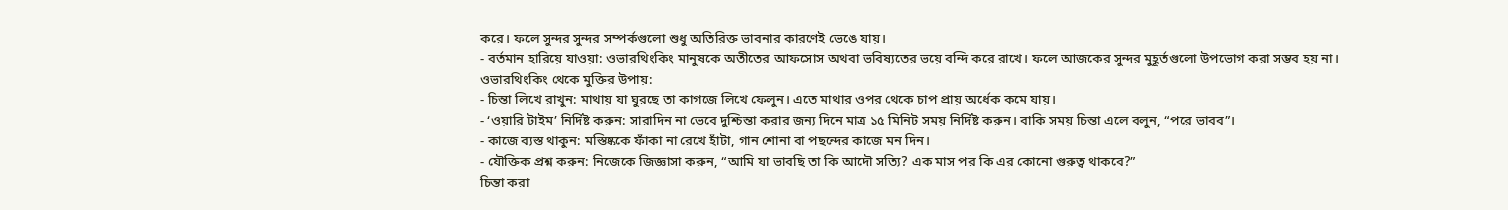করে। ফলে সুন্দর সুন্দর সম্পর্কগুলো শুধু অতিরিক্ত ভাবনার কারণেই ভেঙে যায়।
- বর্তমান হারিয়ে যাওয়া: ওভারথিংকিং মানুষকে অতীতের আফসোস অথবা ভবিষ্যতের ভয়ে বন্দি করে রাখে। ফলে আজকের সুন্দর মুহূর্তগুলো উপভোগ করা সম্ভব হয় না।
ওভারথিংকিং থেকে মুক্তির উপায়:
- চিন্তা লিখে রাখুন: মাথায় যা ঘুরছে তা কাগজে লিখে ফেলুন। এতে মাথার ওপর থেকে চাপ প্রায় অর্ধেক কমে যায়।
- ‘ওয়ারি টাইম’ নির্দিষ্ট করুন: সারাদিন না ভেবে দুশ্চিন্তা করার জন্য দিনে মাত্র ১৫ মিনিট সময় নির্দিষ্ট করুন। বাকি সময় চিন্তা এলে বলুন, “পরে ভাবব”।
- কাজে ব্যস্ত থাকুন: মস্তিষ্ককে ফাঁকা না রেখে হাঁটা, গান শোনা বা পছন্দের কাজে মন দিন।
- যৌক্তিক প্রশ্ন করুন: নিজেকে জিজ্ঞাসা করুন, “আমি যা ভাবছি তা কি আদৌ সত্যি? এক মাস পর কি এর কোনো গুরুত্ব থাকবে?”
চিন্তা করা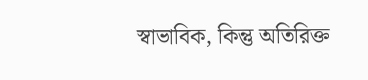স্বাভাবিক, কিন্তু অতিরিক্ত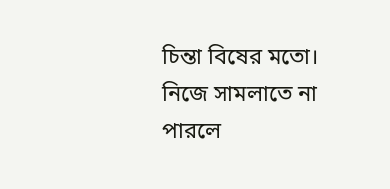চিন্তা বিষের মতো। নিজে সামলাতে না পারলে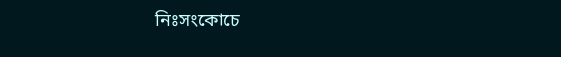নিঃসংকোচে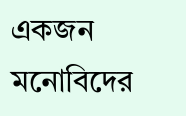একজন মনোবিদের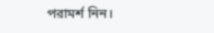পরামর্শ নিন।